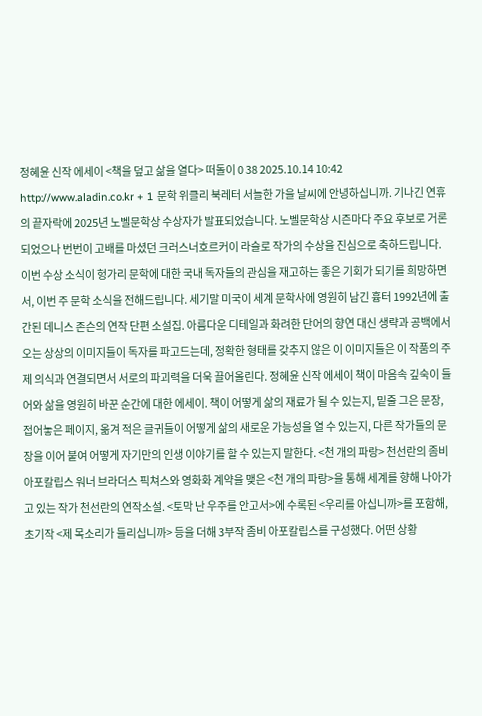정혜윤 신작 에세이 <책을 덮고 삶을 열다> 떠돌이 0 38 2025.10.14 10:42 http://www.aladin.co.kr + 1 문학 위클리 북레터 서늘한 가을 날씨에 안녕하십니까. 기나긴 연휴의 끝자락에 2025년 노벨문학상 수상자가 발표되었습니다. 노벨문학상 시즌마다 주요 후보로 거론되었으나 번번이 고배를 마셨던 크러스너호르커이 라슬로 작가의 수상을 진심으로 축하드립니다. 이번 수상 소식이 헝가리 문학에 대한 국내 독자들의 관심을 재고하는 좋은 기회가 되기를 희망하면서, 이번 주 문학 소식을 전해드립니다. 세기말 미국이 세계 문학사에 영원히 남긴 흉터 1992년에 출간된 데니스 존슨의 연작 단편 소설집. 아름다운 디테일과 화려한 단어의 향연 대신 생략과 공백에서 오는 상상의 이미지들이 독자를 파고드는데, 정확한 형태를 갖추지 않은 이 이미지들은 이 작품의 주제 의식과 연결되면서 서로의 파괴력을 더욱 끌어올린다. 정혜윤 신작 에세이 책이 마음속 깊숙이 들어와 삶을 영원히 바꾼 순간에 대한 에세이. 책이 어떻게 삶의 재료가 될 수 있는지, 밑줄 그은 문장, 접어놓은 페이지, 옮겨 적은 글귀들이 어떻게 삶의 새로운 가능성을 열 수 있는지, 다른 작가들의 문장을 이어 붙여 어떻게 자기만의 인생 이야기를 할 수 있는지 말한다. <천 개의 파랑> 천선란의 좀비 아포칼립스 워너 브라더스 픽쳐스와 영화화 계약을 맺은 <천 개의 파랑>을 통해 세계를 향해 나아가고 있는 작가 천선란의 연작소설. <토막 난 우주를 안고서>에 수록된 <우리를 아십니까>를 포함해, 초기작 <제 목소리가 들리십니까> 등을 더해 3부작 좀비 아포칼립스를 구성했다. 어떤 상황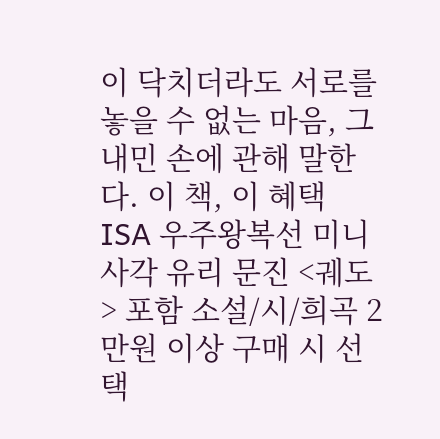이 닥치더라도 서로를 놓을 수 없는 마음, 그 내민 손에 관해 말한다. 이 책, 이 혜택 ISA 우주왕복선 미니 사각 유리 문진 <궤도> 포함 소설/시/희곡 2만원 이상 구매 시 선택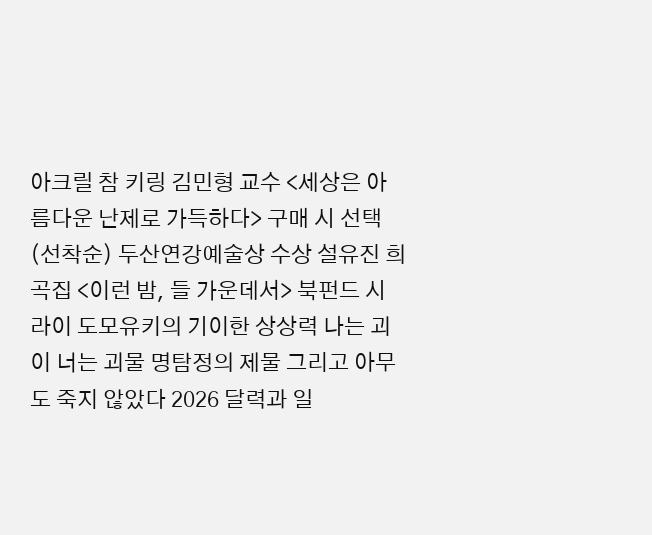아크릴 참 키링 김민형 교수 <세상은 아름다운 난제로 가득하다> 구매 시 선택(선착순) 두산연강예술상 수상 설유진 희곡집 <이런 밤, 들 가운데서> 북펀드 시라이 도모유키의 기이한 상상력 나는 괴이 너는 괴물 명탐정의 제물 그리고 아무도 죽지 않았다 2026 달력과 일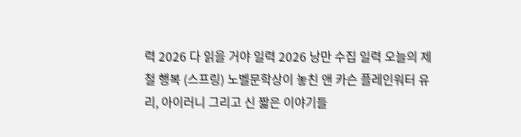력 2026 다 읽을 거야 일력 2026 낭만 수집 일력 오늘의 제철 행복 (스프링) 노벨문학상이 놓친 앤 카슨 플레인워터 유리, 아이러니 그리고 신 짧은 이야기들